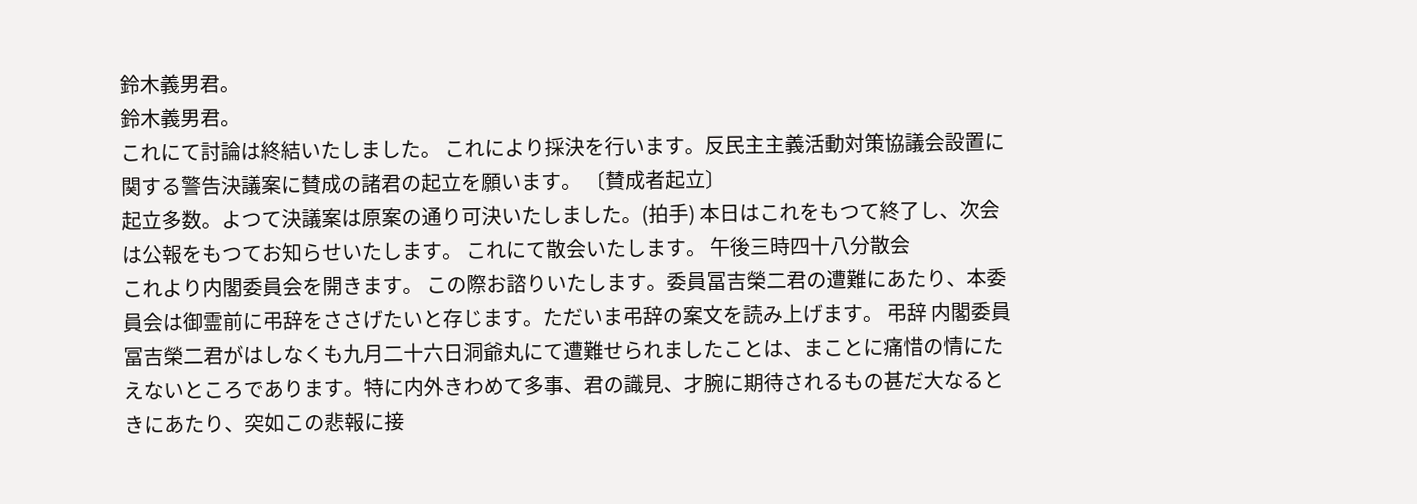鈴木義男君。
鈴木義男君。
これにて討論は終結いたしました。 これにより採決を行います。反民主主義活動対策協議会設置に関する警告決議案に賛成の諸君の起立を願います。 〔賛成者起立〕
起立多数。よつて決議案は原案の通り可決いたしました。(拍手) 本日はこれをもつて終了し、次会は公報をもつてお知らせいたします。 これにて散会いたします。 午後三時四十八分散会
これより内閣委員会を開きます。 この際お諮りいたします。委員冨吉榮二君の遭難にあたり、本委員会は御霊前に弔辞をささげたいと存じます。ただいま弔辞の案文を読み上げます。 弔辞 内閣委員冨吉榮二君がはしなくも九月二十六日洞爺丸にて遭難せられましたことは、まことに痛惜の情にたえないところであります。特に内外きわめて多事、君の識見、才腕に期待されるもの甚だ大なるときにあたり、突如この悲報に接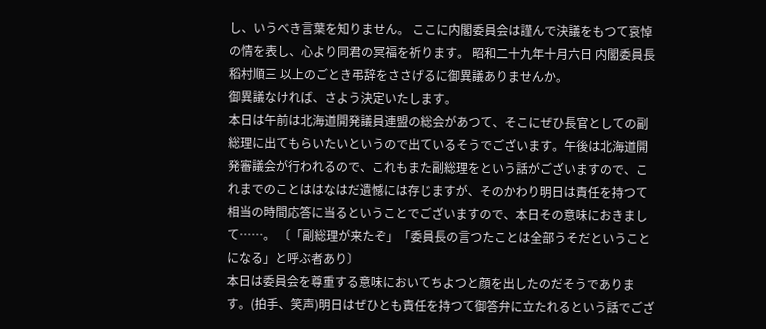し、いうべき言葉を知りません。 ここに内閣委員会は謹んで決議をもつて哀悼の情を表し、心より同君の冥福を祈ります。 昭和二十九年十月六日 内閣委員長 稻村順三 以上のごとき弔辞をささげるに御異議ありませんか。
御異議なければ、さよう決定いたします。
本日は午前は北海道開発議員連盟の総会があつて、そこにぜひ長官としての副総理に出てもらいたいというので出ているそうでございます。午後は北海道開発審議会が行われるので、これもまた副総理をという話がございますので、これまでのことははなはだ遺憾には存じますが、そのかわり明日は責任を持つて相当の時間応答に当るということでございますので、本日その意味におきまして……。 〔「副総理が来たぞ」「委員長の言つたことは全部うそだということになる」と呼ぶ者あり〕
本日は委員会を尊重する意味においてちよつと顔を出したのだそうであります。(拍手、笑声)明日はぜひとも責任を持つて御答弁に立たれるという話でござ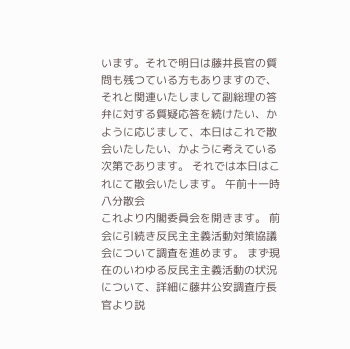います。それで明日は藤井長官の質問も残つている方もありますので、それと関連いたしまして副総理の答弁に対する質疑応答を続けたい、かように応じまして、本日はこれで散会いたしたい、かように考えている次第であります。 それでは本日はこれにて散会いたします。 午前十一時八分散会
これより内閣委員会を開きます。 前会に引続き反民主主義活動対策協議会について調査を進めます。 まず現在のいわゆる反民主主義活動の状況について、詳細に藤井公安調査庁長官より説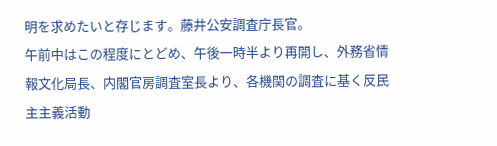明を求めたいと存じます。藤井公安調査庁長官。
午前中はこの程度にとどめ、午後一時半より再開し、外務省情報文化局長、内閣官房調査室長より、各機関の調査に基く反民主主義活動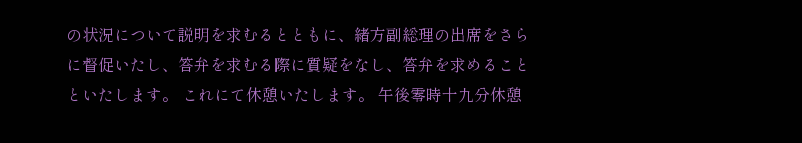の状況について説明を求むるとともに、緒方副総理の出席をさらに督促いたし、答弁を求むる際に質疑をなし、答弁を求めることといたします。 これにて休憩いたします。 午後零時十九分休憩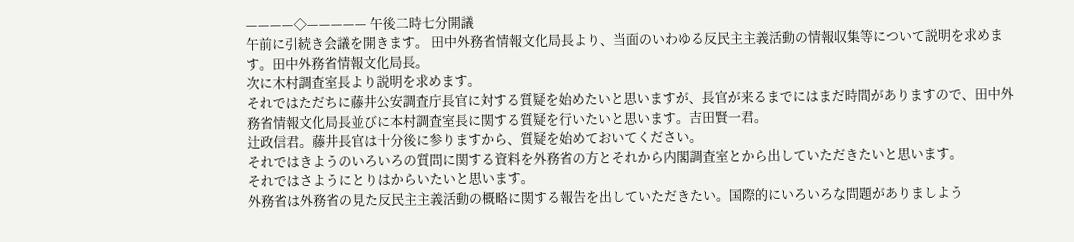————◇————— 午後二時七分開議
午前に引続き会議を開きます。 田中外務省情報文化局長より、当面のいわゆる反民主主義活動の情報収集等について説明を求めます。田中外務省情報文化局長。
次に木村調査室長より説明を求めます。
それではただちに藤井公安調査庁長官に対する質疑を始めたいと思いますが、長官が来るまでにはまだ時間がありますので、田中外務省情報文化局長並びに本村調査室長に関する質疑を行いたいと思います。吉田賢一君。
辻政信君。藤井長官は十分後に参りますから、質疑を始めておいてください。
それではきようのいろいろの質問に関する資料を外務省の方とそれから内閣調査室とから出していただきたいと思います。
それではさようにとりはからいたいと思います。
外務省は外務省の見た反民主主義活動の概略に関する報告を出していただきたい。国際的にいろいろな問題がありましよう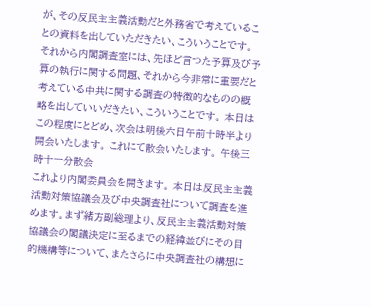が、その反民主主義活動だと外務省で考えていることの資料を出していただきたい、こういうことです。 それから内閣調査室には、先ほど言つた予算及び予算の執行に関する問題、それから今非常に重要だと考えている中共に関する調査の特徴的なものの概略を出していいだきたい、こういうことです。 本日はこの程度にとどめ、次会は明後六日午前十時半より開会いたします。 これにて散会いたします。 午後三時十一分散会
これより内閣委員会を開きます。 本日は反民主主義活動対策協議会及び中央調査社について調査を進めます。まず緒方副総理より、反民主主義活動対策協議会の閣議決定に至るまでの経緯並びにその目的機構等について、またさらに中央調査社の構想に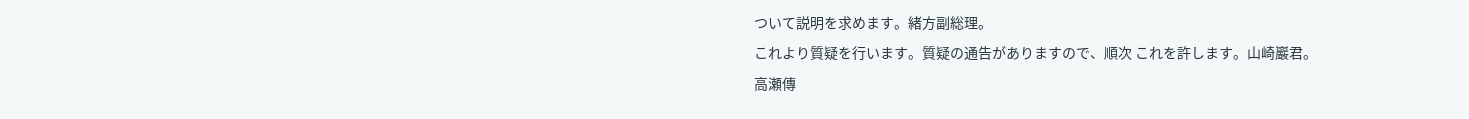ついて説明を求めます。緒方副総理。
これより質疑を行います。質疑の通告がありますので、順次 これを許します。山崎巖君。
高瀬傳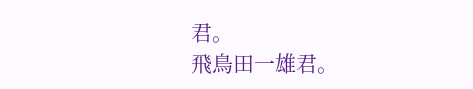君。
飛鳥田一雄君。